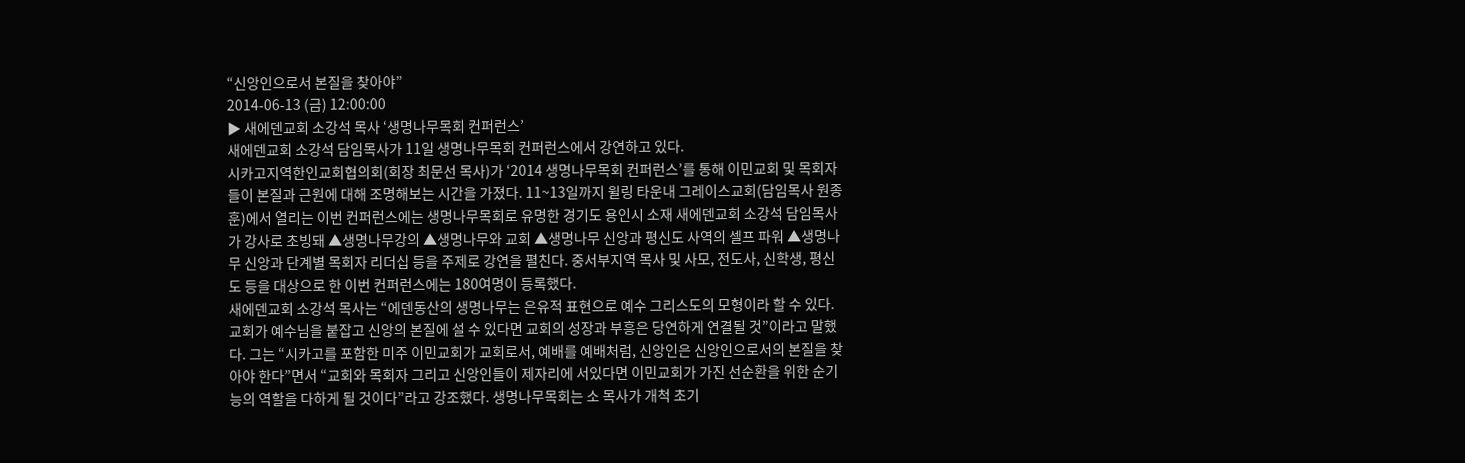“신앙인으로서 본질을 찾아야”
2014-06-13 (금) 12:00:00
▶ 새에덴교회 소강석 목사 ‘생명나무목회 컨퍼런스’
새에덴교회 소강석 담임목사가 11일 생명나무목회 컨퍼런스에서 강연하고 있다.
시카고지역한인교회협의회(회장 최문선 목사)가 ‘2014 생명나무목회 컨퍼런스’를 통해 이민교회 및 목회자들이 본질과 근원에 대해 조명해보는 시간을 가졌다. 11~13일까지 윌링 타운내 그레이스교회(담임목사 원종훈)에서 열리는 이번 컨퍼런스에는 생명나무목회로 유명한 경기도 용인시 소재 새에덴교회 소강석 담임목사가 강사로 초빙돼 ▲생명나무강의 ▲생명나무와 교회 ▲생명나무 신앙과 평신도 사역의 셀프 파워 ▲생명나무 신앙과 단계별 목회자 리더십 등을 주제로 강연을 펼친다. 중서부지역 목사 및 사모, 전도사, 신학생, 평신도 등을 대상으로 한 이번 컨퍼런스에는 180여명이 등록했다.
새에덴교회 소강석 목사는 “에덴동산의 생명나무는 은유적 표현으로 예수 그리스도의 모형이라 할 수 있다. 교회가 예수님을 붙잡고 신앙의 본질에 설 수 있다면 교회의 성장과 부흥은 당연하게 연결될 것”이라고 말했다. 그는 “시카고를 포함한 미주 이민교회가 교회로서, 예배를 예배처럼, 신앙인은 신앙인으로서의 본질을 찾아야 한다”면서 “교회와 목회자 그리고 신앙인들이 제자리에 서있다면 이민교회가 가진 선순환을 위한 순기능의 역할을 다하게 될 것이다”라고 강조했다. 생명나무목회는 소 목사가 개척 초기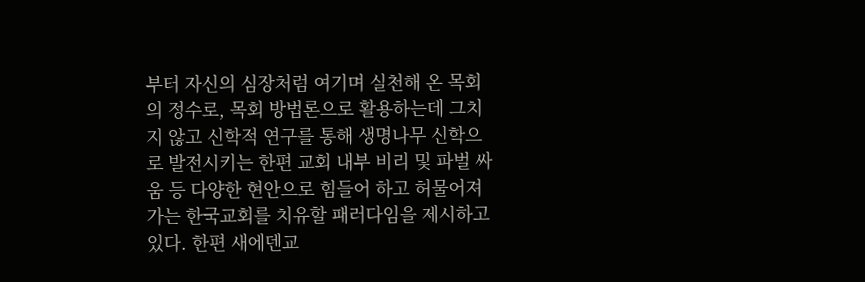부터 자신의 심장처럼 여기며 실천해 온 목회의 정수로, 목회 방법론으로 활용하는데 그치지 않고 신학적 연구를 통해 생명나무 신학으로 발전시키는 한편 교회 내부 비리 및 파벌 싸움 등 다양한 현안으로 힘들어 하고 허물어져 가는 한국교회를 치유할 패러다임을 제시하고 있다. 한편 새에덴교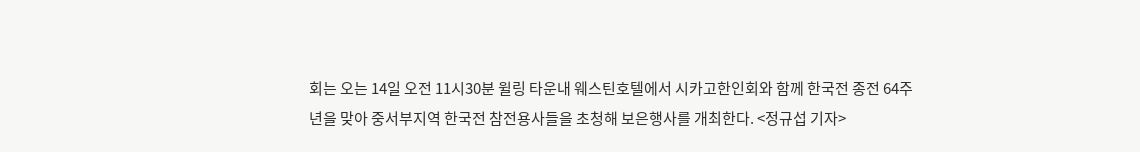회는 오는 14일 오전 11시30분 윌링 타운내 웨스틴호텔에서 시카고한인회와 함께 한국전 종전 64주년을 맞아 중서부지역 한국전 참전용사들을 초청해 보은행사를 개최한다. <정규섭 기자>